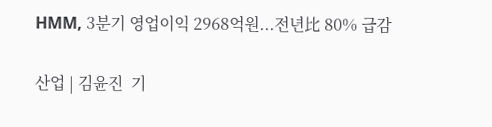HMM, 3분기 영업이익 2968억원...전년比 80% 급감

산업 | 김윤진  기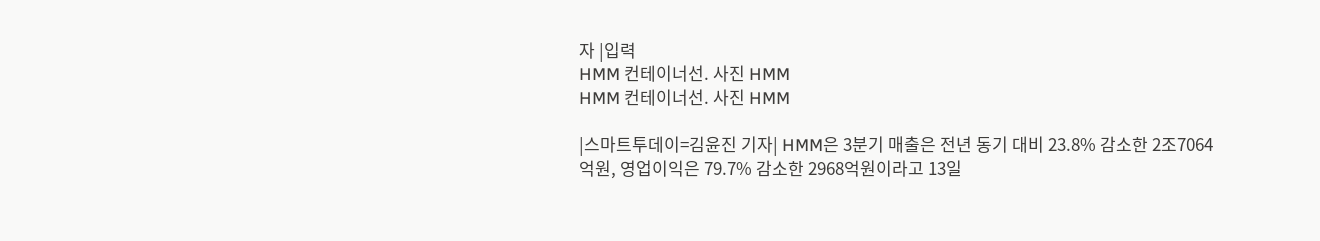자 |입력
HMM 컨테이너선. 사진 HMM
HMM 컨테이너선. 사진 HMM

|스마트투데이=김윤진 기자| HMM은 3분기 매출은 전년 동기 대비 23.8% 감소한 2조7064억원, 영업이익은 79.7% 감소한 2968억원이라고 13일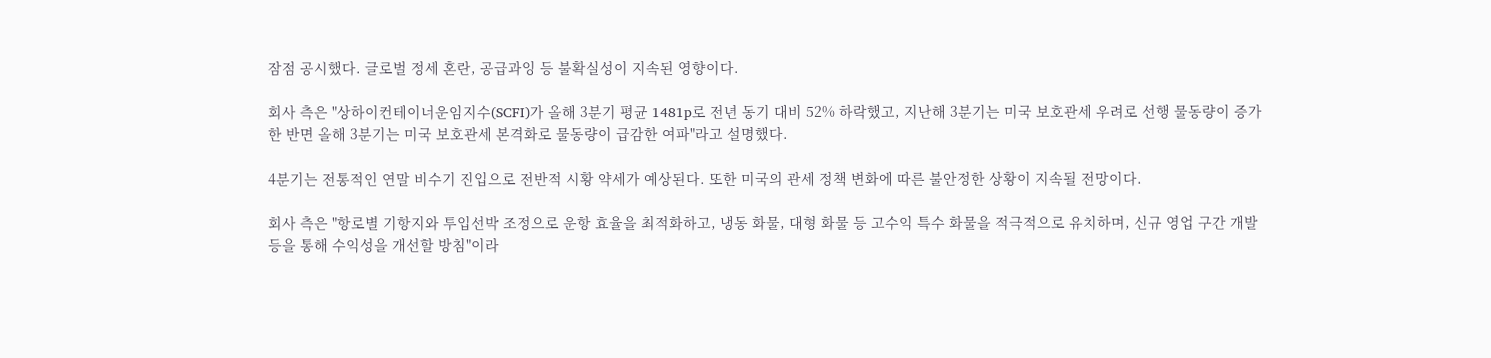잠점 공시했다. 글로벌 정세 혼란, 공급과잉 등 불확실성이 지속된 영향이다.

회사 측은 "상하이컨테이너운임지수(SCFI)가 올해 3분기 평균 1481p로 전년 동기 대비 52% 하락했고, 지난해 3분기는 미국 보호관세 우려로 선행 물동량이 증가한 반면 올해 3분기는 미국 보호관세 본격화로 물동량이 급감한 여파"라고 설명했다.

4분기는 전통적인 연말 비수기 진입으로 전반적 시황 약세가 예상된다. 또한 미국의 관세 정책 변화에 따른 불안정한 상황이 지속될 전망이다.

회사 측은 "항로별 기항지와 투입선박 조정으로 운항 효율을 최적화하고, 냉동 화물, 대형 화물 등 고수익 특수 화물을 적극적으로 유치하며, 신규 영업 구간 개발 등을 통해 수익성을 개선할 방침"이라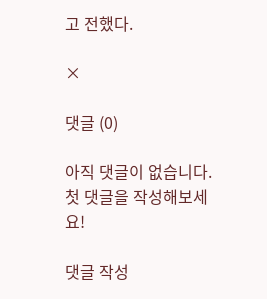고 전했다.

×

댓글 (0)

아직 댓글이 없습니다. 첫 댓글을 작성해보세요!

댓글 작성